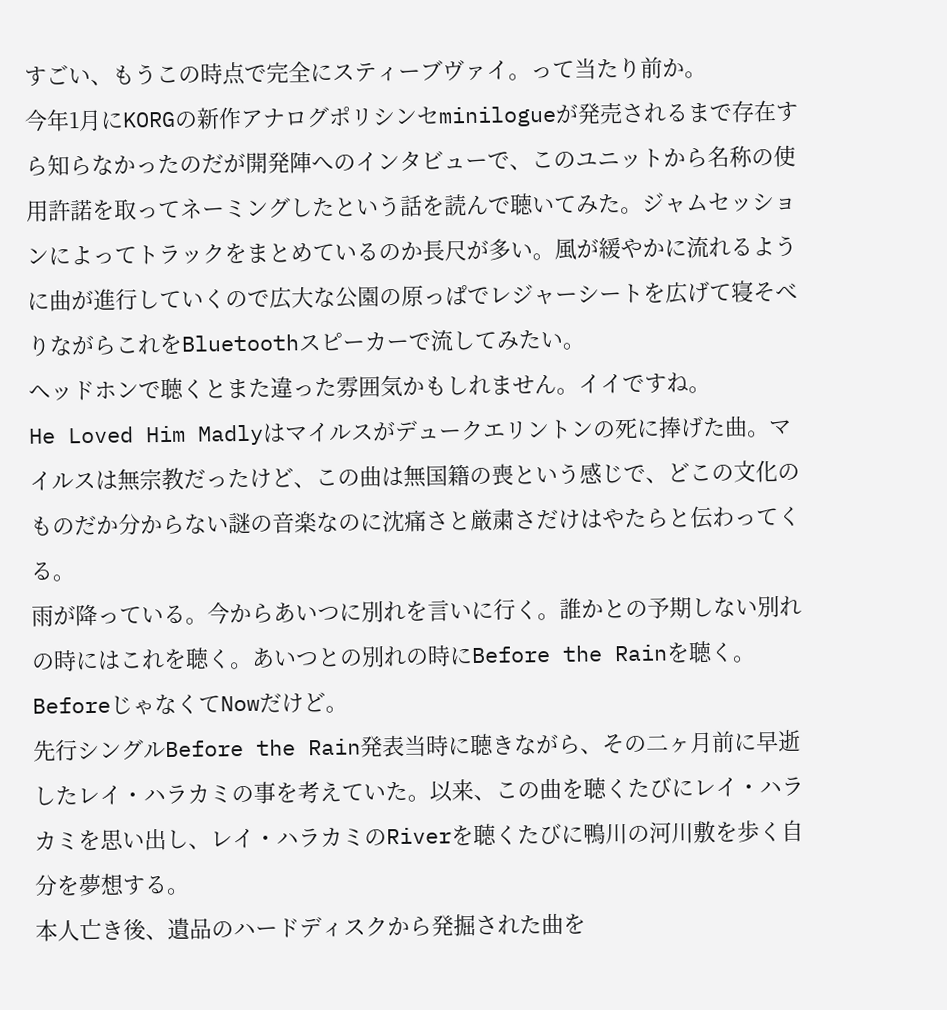すごい、もうこの時点で完全にスティーブヴァイ。って当たり前か。
今年1月にKORGの新作アナログポリシンセminilogueが発売されるまで存在すら知らなかったのだが開発陣へのインタビューで、このユニットから名称の使用許諾を取ってネーミングしたという話を読んで聴いてみた。ジャムセッションによってトラックをまとめているのか長尺が多い。風が緩やかに流れるように曲が進行していくので広大な公園の原っぱでレジャーシートを広げて寝そべりながらこれをBluetoothスピーカーで流してみたい。
ヘッドホンで聴くとまた違った雰囲気かもしれません。イイですね。
He Loved Him Madlyはマイルスがデュークエリントンの死に捧げた曲。マイルスは無宗教だったけど、この曲は無国籍の喪という感じで、どこの文化のものだか分からない謎の音楽なのに沈痛さと厳粛さだけはやたらと伝わってくる。
雨が降っている。今からあいつに別れを言いに行く。誰かとの予期しない別れの時にはこれを聴く。あいつとの別れの時にBefore the Rainを聴く。BeforeじゃなくてNowだけど。
先行シングルBefore the Rain発表当時に聴きながら、その二ヶ月前に早逝したレイ・ハラカミの事を考えていた。以来、この曲を聴くたびにレイ・ハラカミを思い出し、レイ・ハラカミのRiverを聴くたびに鴨川の河川敷を歩く自分を夢想する。
本人亡き後、遺品のハードディスクから発掘された曲を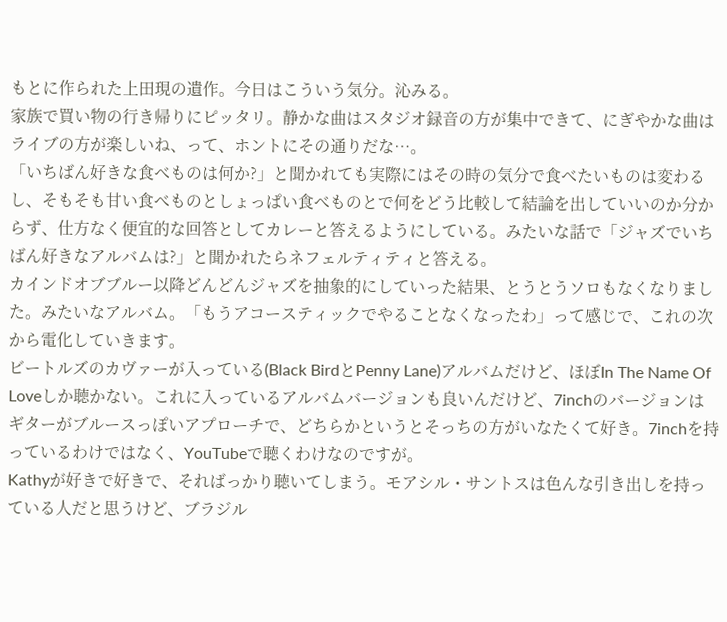もとに作られた上田現の遺作。今日はこういう気分。沁みる。
家族で買い物の行き帰りにピッタリ。静かな曲はスタジオ録音の方が集中できて、にぎやかな曲はライブの方が楽しいね、って、ホントにその通りだな…。
「いちばん好きな食べものは何か?」と聞かれても実際にはその時の気分で食べたいものは変わるし、そもそも甘い食べものとしょっぱい食べものとで何をどう比較して結論を出していいのか分からず、仕方なく便宜的な回答としてカレーと答えるようにしている。みたいな話で「ジャズでいちばん好きなアルバムは?」と聞かれたらネフェルティティと答える。
カインドオブブルー以降どんどんジャズを抽象的にしていった結果、とうとうソロもなくなりました。みたいなアルバム。「もうアコースティックでやることなくなったわ」って感じで、これの次から電化していきます。
ビートルズのカヴァーが入っている(Black BirdとPenny Lane)アルバムだけど、ほぼIn The Name Of Loveしか聴かない。これに入っているアルバムバージョンも良いんだけど、7inchのバージョンはギターがブルースっぽいアプローチで、どちらかというとそっちの方がいなたくて好き。7inchを持っているわけではなく、YouTubeで聴くわけなのですが。
Kathyが好きで好きで、そればっかり聴いてしまう。モアシル・サントスは色んな引き出しを持っている人だと思うけど、ブラジル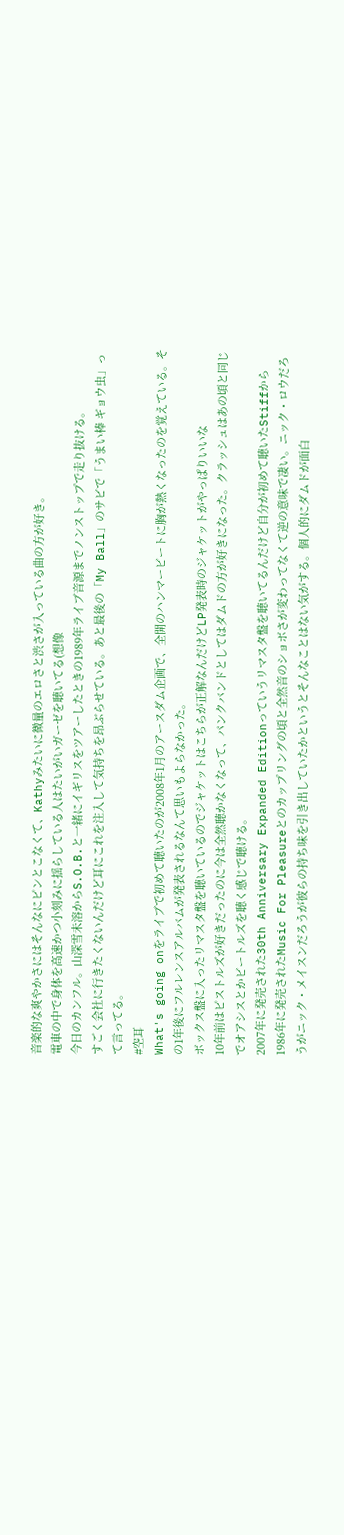音楽的な爽やかさにはそんなにピンとこなくて、Kathyみたいに微量のエロさと渋さが入っている曲の方が好き。
電車の中で身体を高速かつ小刻みに揺らしている人はたいがいガーゼを聴いてる(想像
今日のカンフル。山深雪未溶からS.O.B.と一緒にイギリスをツアーしたときの1989年ライブ音源までノンストップで走り抜ける。
すごく会社に行きたくないんだけど耳にこれを注入して気持ちを昂ぶらせている。あと最後の「My Ball」のサビで「うまい棒 ギョウ虫」って言ってる。
#空耳
What's going onをライブで初めて聴いたのが2008年1月のアースダム企画で、全開のハンマービートに胸が熱くなったのを覚えている。その1年後にフルレンスアルバムが発表されるなんて思いもよらなかった。
ボックス盤に入ったリマスタ盤を聴いているのでジャケットはこちらが正解なんだけどLP発表時のジャケットがやっぱりいいな
10年前はピストルズが好きだったのに今は全然聴かなくなって、パンクバンドとしてはダムドの方が好きになった。クラッシュはあの頃と同じでオアシスとかビートルズを聴く感じで聴ける。
2007年に発売された30th Anniversary Expanded Editionっていうリマスタ盤を聴いてるんだけど自分が初めて聴いたStiffから1986年に発売されたMusic For Pleasureとのカップリングの頃と全然音のショボさが変わってなくて逆の意味で凄い。ニック・ロウだろうがニック・メイスンだろうが彼らの持ち味を引き出していたかというとそんなことはない気がする。個人的にダムドが面白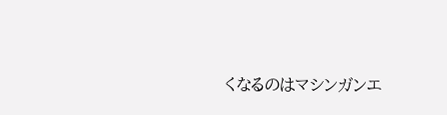くなるのはマシンガンエ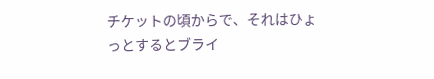チケットの頃からで、それはひょっとするとブライ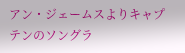アン・ジェームスよりキャプテンのソングラ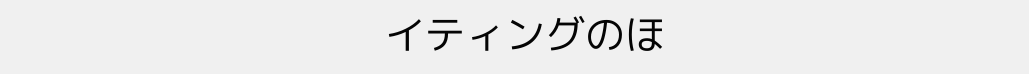イティングのほ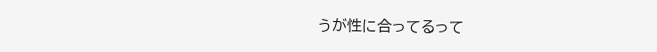うが性に合ってるって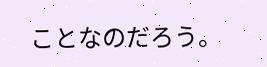ことなのだろう。